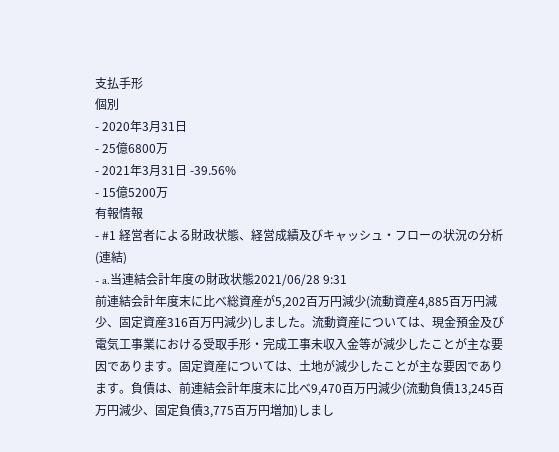支払手形
個別
- 2020年3月31日
- 25億6800万
- 2021年3月31日 -39.56%
- 15億5200万
有報情報
- #1 経営者による財政状態、経営成績及びキャッシュ・フローの状況の分析(連結)
- a.当連結会計年度の財政状態2021/06/28 9:31
前連結会計年度末に比べ総資産が5,202百万円減少(流動資産4,885百万円減少、固定資産316百万円減少)しました。流動資産については、現金預金及び電気工事業における受取手形・完成工事未収入金等が減少したことが主な要因であります。固定資産については、土地が減少したことが主な要因であります。負債は、前連結会計年度末に比べ9,470百万円減少(流動負債13,245百万円減少、固定負債3,775百万円増加)しまし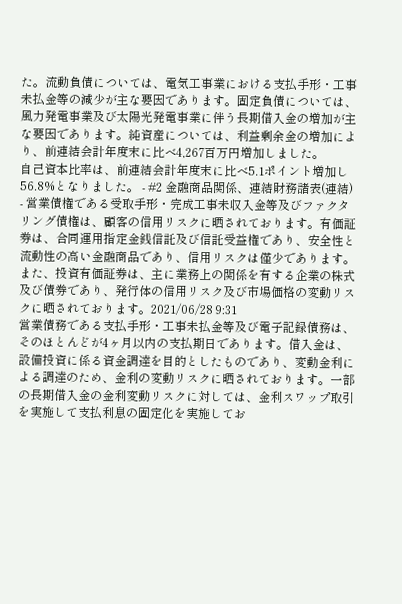た。流動負債については、電気工事業における支払手形・工事未払金等の減少が主な要因であります。固定負債については、風力発電事業及び太陽光発電事業に伴う長期借入金の増加が主な要因であります。純資産については、利益剰余金の増加により、前連結会計年度末に比べ4,267百万円増加しました。
自己資本比率は、前連結会計年度末に比べ5.1ポイント増加し56.8%となりました。 - #2 金融商品関係、連結財務諸表(連結)
- 営業債権である受取手形・完成工事未収入金等及びファクタリング債権は、顧客の信用リスクに晒されております。有価証券は、合同運用指定金銭信託及び信託受益権であり、安全性と流動性の高い金融商品であり、信用リスクは僅少であります。また、投資有価証券は、主に業務上の関係を有する企業の株式及び債券であり、発行体の信用リスク及び市場価格の変動リスクに晒されております。2021/06/28 9:31
営業債務である支払手形・工事未払金等及び電子記録債務は、そのほとんどが4ヶ月以内の支払期日であります。借入金は、設備投資に係る資金調達を目的としたものであり、変動金利による調達のため、金利の変動リスクに晒されております。一部の長期借入金の金利変動リスクに対しては、金利スワップ取引を実施して支払利息の固定化を実施してお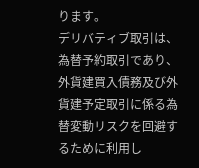ります。
デリバティブ取引は、為替予約取引であり、外貨建買入債務及び外貨建予定取引に係る為替変動リスクを回避するために利用し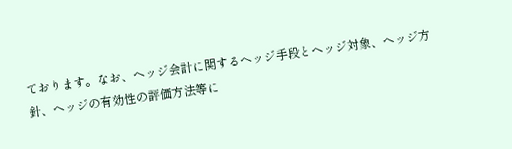ております。なお、ヘッジ会計に関するヘッジ手段とヘッジ対象、ヘッジ方針、ヘッジの有効性の評価方法等に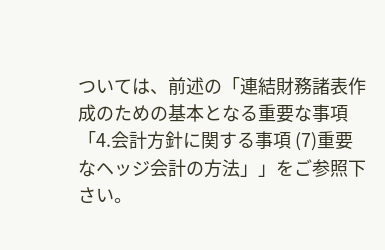ついては、前述の「連結財務諸表作成のための基本となる重要な事項「4.会計方針に関する事項 (7)重要なヘッジ会計の方法」」をご参照下さい。